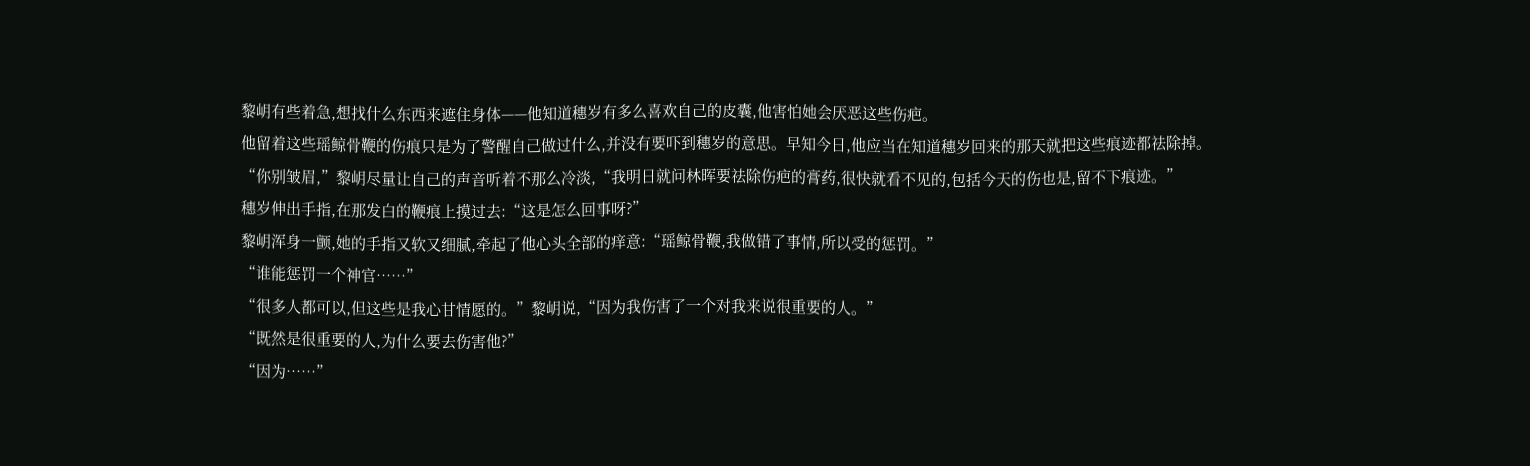黎岄有些着急,想找什么东西来遮住身体——他知道穗岁有多么喜欢自己的皮囊,他害怕她会厌恶这些伤疤。
他留着这些瑶鲸骨鞭的伤痕只是为了警醒自己做过什么,并没有要吓到穗岁的意思。早知今日,他应当在知道穗岁回来的那天就把这些痕迹都祛除掉。
“你别皱眉,”黎岄尽量让自己的声音听着不那么冷淡,“我明日就问林晖要祛除伤疤的膏药,很快就看不见的,包括今天的伤也是,留不下痕迹。”
穗岁伸出手指,在那发白的鞭痕上摸过去:“这是怎么回事呀?”
黎岄浑身一颤,她的手指又软又细腻,牵起了他心头全部的痒意:“瑶鲸骨鞭,我做错了事情,所以受的惩罚。”
“谁能惩罚一个神官……”
“很多人都可以,但这些是我心甘情愿的。”黎岄说,“因为我伤害了一个对我来说很重要的人。”
“既然是很重要的人,为什么要去伤害他?”
“因为……”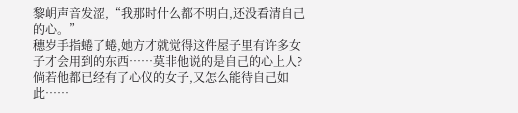黎岄声音发涩,“我那时什么都不明白,还没看清自己的心。”
穗岁手指蜷了蜷,她方才就觉得这件屋子里有许多女子才会用到的东西……莫非他说的是自己的心上人?倘若他都已经有了心仪的女子,又怎么能待自己如此……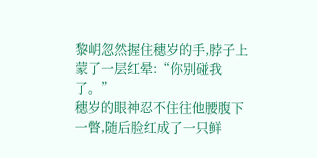黎岄忽然握住穗岁的手,脖子上蒙了一层红晕:“你别碰我了。”
穗岁的眼神忍不住往他腰腹下一瞥,随后脸红成了一只鲜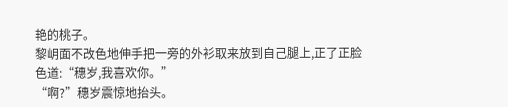艳的桃子。
黎岄面不改色地伸手把一旁的外衫取来放到自己腿上,正了正脸色道:“穗岁,我喜欢你。”
“啊?”穗岁震惊地抬头。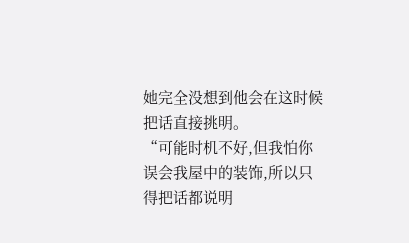她完全没想到他会在这时候把话直接挑明。
“可能时机不好,但我怕你误会我屋中的装饰,所以只得把话都说明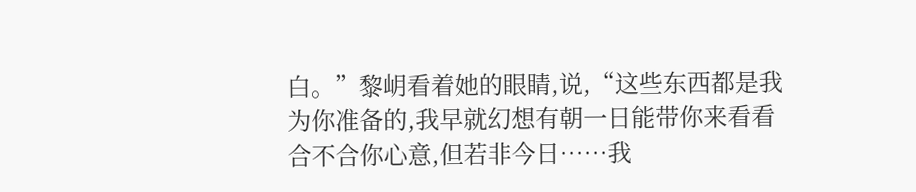白。”黎岄看着她的眼睛,说,“这些东西都是我为你准备的,我早就幻想有朝一日能带你来看看合不合你心意,但若非今日……我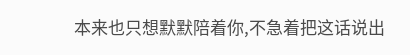本来也只想默默陪着你,不急着把这话说出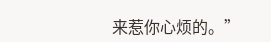来惹你心烦的。”